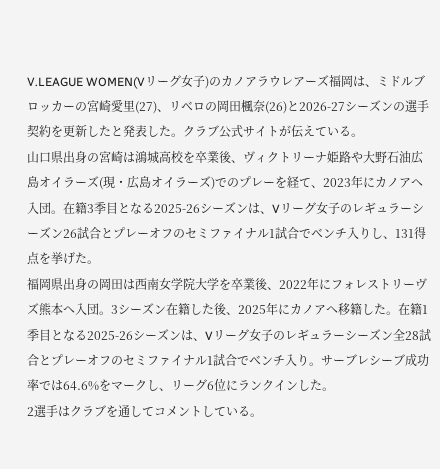V.LEAGUE WOMEN(Vリーグ女子)のカノアラウレアーズ福岡は、ミドルブロッカーの宮崎愛里(27)、リベロの岡田楓奈(26)と2026-27シーズンの選手契約を更新したと発表した。クラブ公式サイトが伝えている。
山口県出身の宮崎は鴻城高校を卒業後、ヴィクトリーナ姫路や大野石油広島オイラーズ(現・広島オイラーズ)でのプレーを経て、2023年にカノアへ入団。在籍3季目となる2025-26シーズンは、Vリーグ女子のレギュラーシーズン26試合とプレーオフのセミファイナル1試合でベンチ入りし、131得点を挙げた。
福岡県出身の岡田は西南女学院大学を卒業後、2022年にフォレストリーヴズ熊本へ入団。3シーズン在籍した後、2025年にカノアへ移籍した。在籍1季目となる2025-26シーズンは、Vリーグ女子のレギュラーシーズン全28試合とプレーオフのセミファイナル1試合でベンチ入り。サーブレシーブ成功率では64.6%をマークし、リーグ6位にランクインした。
2選手はクラブを通してコメントしている。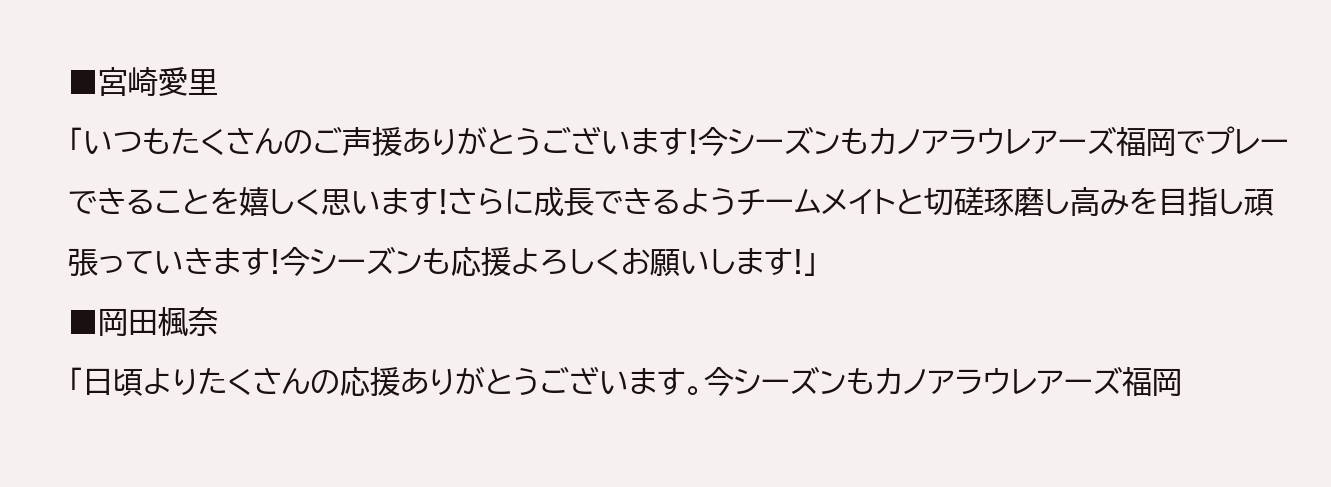■宮崎愛里
「いつもたくさんのご声援ありがとうございます!今シーズンもカノアラウレアーズ福岡でプレーできることを嬉しく思います!さらに成長できるようチームメイトと切磋琢磨し高みを目指し頑張っていきます!今シーズンも応援よろしくお願いします!」
■岡田楓奈
「日頃よりたくさんの応援ありがとうございます。今シーズンもカノアラウレアーズ福岡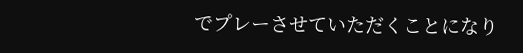でプレーさせていただくことになり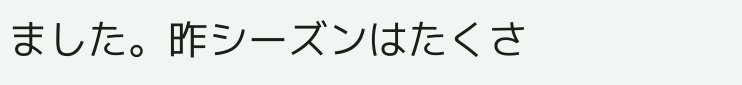ました。昨シーズンはたくさ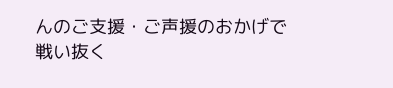んのご支援・ご声援のおかげで戦い抜く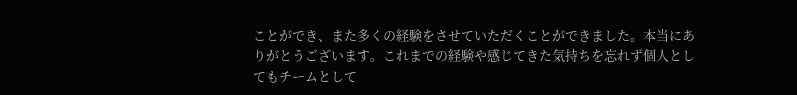ことができ、また多くの経験をさせていただくことができました。本当にありがとうございます。これまでの経験や感じてきた気持ちを忘れず個人としてもチームとして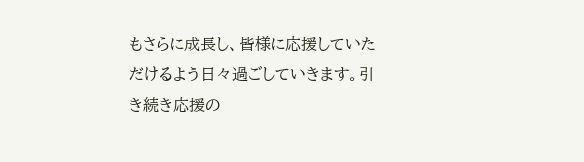もさらに成長し、皆様に応援していただけるよう日々過ごしていきます。引き続き応援の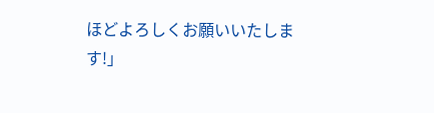ほどよろしくお願いいたします!」